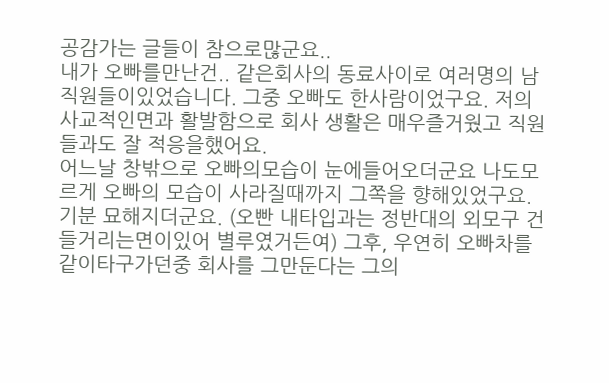공감가는 글들이 참으로많군요..
내가 오빠를만난건.. 같은회사의 동료사이로 여러명의 남직원들이있었습니다. 그중 오빠도 한사람이었구요. 저의 사교적인면과 활발함으로 회사 생활은 매우즐거웠고 직원들과도 잘 적응을했어요.
어느날 창밖으로 오빠의모습이 눈에들어오더군요 나도모르게 오빠의 모습이 사라질때까지 그쪽을 향해있었구요. 기분 묘해지더군요. (오빤 내타입과는 정반대의 외모구 건들거리는면이있어 별루였거든여) 그후, 우연히 오빠차를 같이타구가던중 회사를 그만둔다는 그의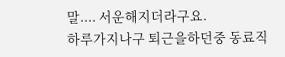말.... 서운해지더라구요.
하루가지나구 퇴근을하던중 동료직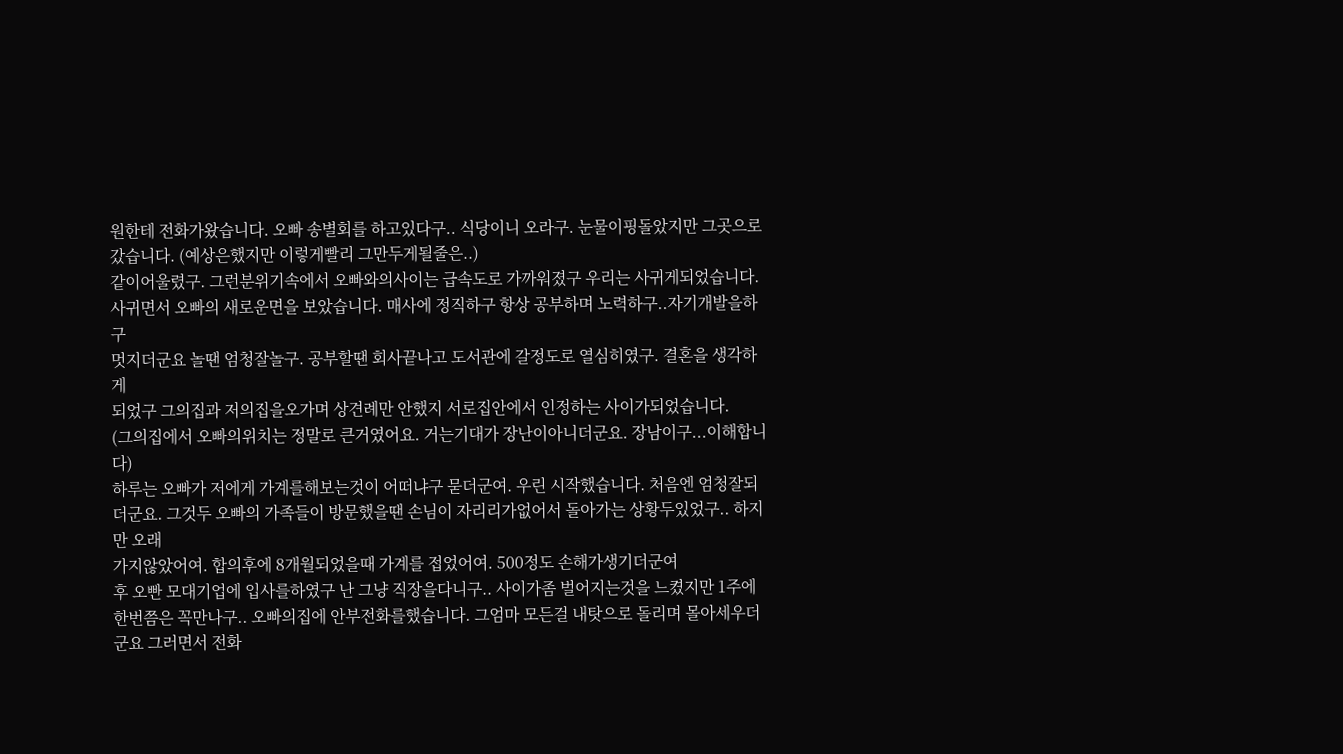원한테 전화가왔습니다. 오빠 송별회를 하고있다구.. 식당이니 오라구. 눈물이핑돌았지만 그곳으로 갔습니다. (예상은했지만 이렇게빨리 그만두게될줄은..)
같이어울렸구. 그런분위기속에서 오빠와의사이는 급속도로 가까워졌구 우리는 사귀게되었습니다.
사귀면서 오빠의 새로운면을 보았습니다. 매사에 정직하구 항상 공부하며 노력하구..자기개발을하구
멋지더군요 놀땐 엄청잘놀구. 공부할땐 회사끝나고 도서관에 갈정도로 열심히였구. 결혼을 생각하게
되었구 그의집과 저의집을오가며 상견례만 안했지 서로집안에서 인정하는 사이가되었습니다.
(그의집에서 오빠의위치는 정말로 큰거였어요. 거는기대가 장난이아니더군요. 장남이구...이해합니다)
하루는 오빠가 저에게 가계를해보는것이 어떠냐구 묻더군여. 우린 시작했습니다. 처음엔 엄청잘되더군요. 그것두 오빠의 가족들이 방문했을땐 손님이 자리리가없어서 돌아가는 상황두있었구.. 하지만 오래
가지않았어여. 합의후에 8개월되었을때 가계를 접었어여. 500정도 손해가생기더군여
후 오빤 모대기업에 입사를하였구 난 그냥 직장을다니구.. 사이가좀 벌어지는것을 느켰지만 1주에 한번쯤은 꼭만나구.. 오빠의집에 안부전화를했습니다. 그엄마 모든걸 내탓으로 돌리며 몰아세우더군요 그러면서 전화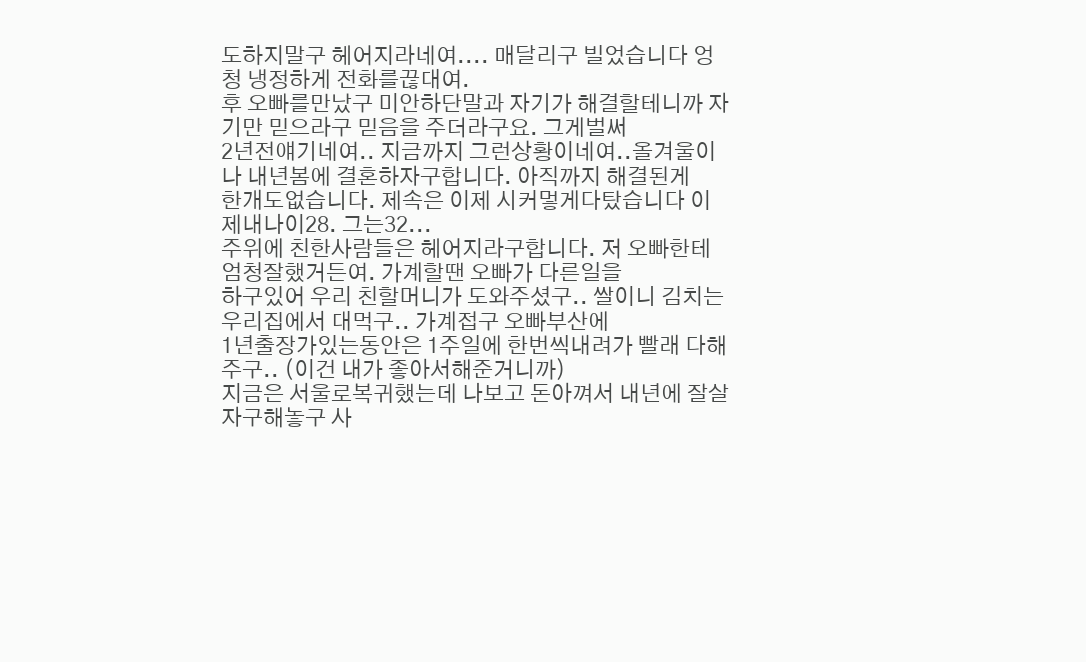도하지말구 헤어지라네여.... 매달리구 빌었습니다 엉청 냉정하게 전화를끊대여.
후 오빠를만났구 미안하단말과 자기가 해결할테니까 자기만 믿으라구 믿음을 주더라구요. 그게벌써
2년전얘기네여.. 지금까지 그런상황이네여..올겨울이나 내년봄에 결혼하자구합니다. 아직까지 해결된게
한개도없습니다. 제속은 이제 시커멓게다탔습니다 이제내나이28. 그는32...
주위에 친한사람들은 헤어지라구합니다. 저 오빠한테 엄청잘했거든여. 가계할땐 오빠가 다른일을
하구있어 우리 친할머니가 도와주셨구.. 쌀이니 김치는 우리집에서 대먹구.. 가계접구 오빠부산에
1년출장가있는동안은 1주일에 한번씩내려가 빨래 다해주구.. (이건 내가 좋아서해준거니까)
지금은 서울로복귀했는데 나보고 돈아껴서 내년에 잘살자구해놓구 사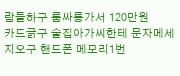람들하구 룸싸롱가서 120만원
카드긁구 술집아가씨한테 문자메세지오구 핸드폰 메모리1번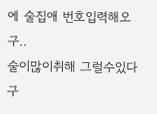에 술집애 번호입력해오구..
술이많이취해 그럴수있다구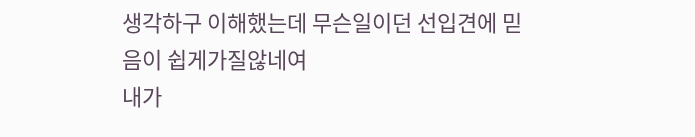생각하구 이해했는데 무슨일이던 선입견에 믿음이 쉽게가질않네여
내가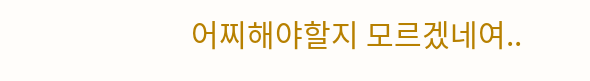어찌해야할지 모르겠네여..